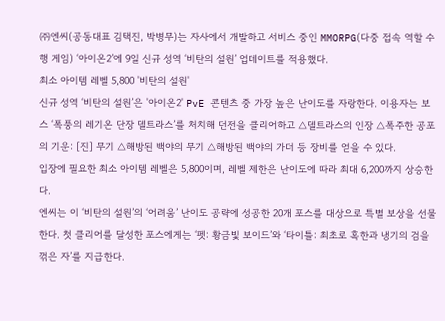㈜엔씨(공동대표 김택진, 박병무)는 자사에서 개발하고 서비스 중인 MMORPG(다중 접속 역할 수행 게임) ‘아이온2’에 9일 신규 성역 ‘비탄의 설원’ 업데이트를 적용했다.
최소 아이템 레벨 5,800 '비탄의 설원'
신규 성역 ‘비탄의 설원’은 '아이온2' PvE 콘텐츠 중 가장 높은 난이도를 자랑한다. 이용자는 보스 ‘폭풍의 레기온 단장 델트라스’를 처치해 던전을 클리어하고 △델트라스의 인장 △폭주한 공포의 기운: [진] 무기 △해방된 백야의 무기 △해방된 백야의 가더 등 장비를 얻을 수 있다.
입장에 필요한 최소 아이템 레벨은 5,800이며, 레벨 제한은 난이도에 따라 최대 6,200까지 상승한다.
엔씨는 이 ‘비탄의 설원’의 ‘어려움’ 난이도 공략에 성공한 20개 포스를 대상으로 특별 보상을 선물한다. 첫 클리어를 달성한 포스에게는 ‘펫: 황금빛 보이드’와 ‘타이틀: 최초로 혹한과 냉기의 검을 꺾은 자’를 지급한다.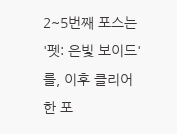2~5번째 포스는 '펫: 은빛 보이드'를, 이후 클리어한 포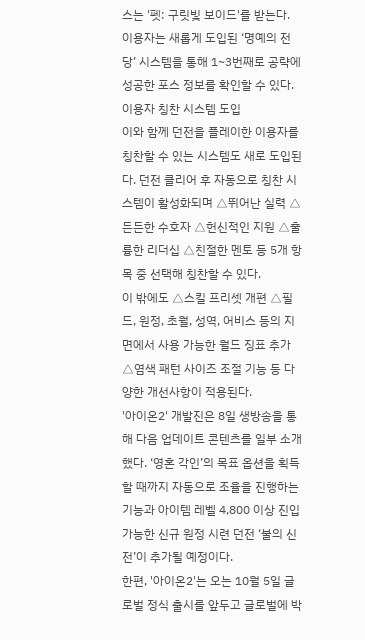스는 '펫: 구릿빛 보이드'를 받는다. 이용자는 새롭게 도입된 ‘명예의 전당’ 시스템을 통해 1~3번째로 공략에 성공한 포스 정보를 확인할 수 있다.
이용자 칭찬 시스템 도입
이와 함께 던전을 플레이한 이용자를 칭찬할 수 있는 시스템도 새로 도입된다. 던전 클리어 후 자동으로 칭찬 시스템이 활성화되며 △뛰어난 실력 △든든한 수호자 △헌신적인 지원 △훌륭한 리더십 △친절한 멘토 등 5개 항목 중 선택해 칭찬할 수 있다.
이 밖에도 △스킬 프리셋 개편 △필드, 원정, 초월, 성역, 어비스 등의 지면에서 사용 가능한 월드 징표 추가 △염색 패턴 사이즈 조절 기능 등 다양한 개선사항이 적용된다.
'아이온2' 개발진은 8일 생방송을 통해 다음 업데이트 콘텐츠를 일부 소개했다. ‘영혼 각인’의 목표 옵션을 획득할 때까지 자동으로 조율을 진행하는 기능과 아이템 레벨 4,800 이상 진입 가능한 신규 원정 시련 던전 ‘불의 신전’이 추가될 예정이다.
한편, '아이온2'는 오는 10월 5일 글로벌 정식 출시를 앞두고 글로벌에 박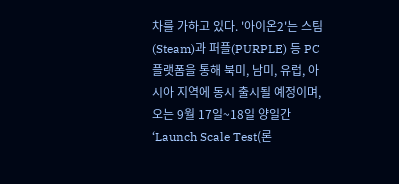차를 가하고 있다. '아이온2'는 스팀(Steam)과 퍼플(PURPLE) 등 PC 플랫폼을 통해 북미, 남미, 유럽, 아시아 지역에 동시 출시될 예정이며, 오는 9월 17일~18일 양일간 ‘Launch Scale Test(론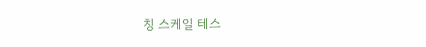칭 스케일 테스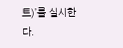트)’를 실시한다.